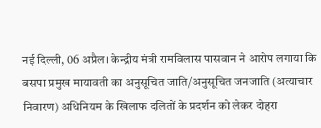नई दिल्ली, 06 अप्रैल। केन्द्रीय मंत्री रामविलास पासवान ने आरोप लगाया कि बसपा प्रमुख मायावती का अनुसूचित जाति/अनुसूचित जनजाति (अत्याचार निवारण) अधिनियम के खिलाफ दलितों के प्रदर्शन को लेकर दोहरा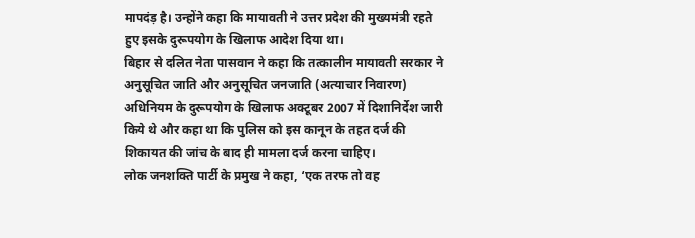मापदंड़ है। उन्होंने कहा कि मायावती ने उत्तर प्रदेश की मुख्यमंत्री रहते हुए इसके दुरूपयोग के खिलाफ आदेश दिया था।
बिहार से दलित नेता पासवान ने कहा कि तत्कालीन मायावती सरकार ने अनुसूचित जाति और अनुसूचित जनजाति (अत्याचार निवारण) अधिनियम के दुरूपयोग के खिलाफ अक्टूबर 2007 में दिशानिर्देश जारी किये थे और कहा था कि पुलिस को इस कानून के तहत दर्ज की शिकायत की जांच के बाद ही मामला दर्ज करना चाहिए।
लोक जनशक्ति पार्टी के प्रमुख ने कहा, ‘एक तरफ तो वह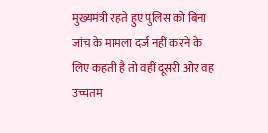मुख्यमंत्री रहते हुए पुलिस को बिना जांच के मामला दर्ज नहीं करने के लिए कहती है तो वहीं दूसरी ओर वह उच्चतम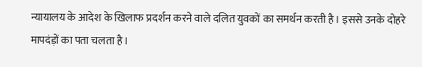न्यायालय के आदेश के खिलाफ प्रदर्शन करने वाले दलित युवकों का समर्थन करती है। इससे उनके दोहरे मापदंड़ों का पता चलता है।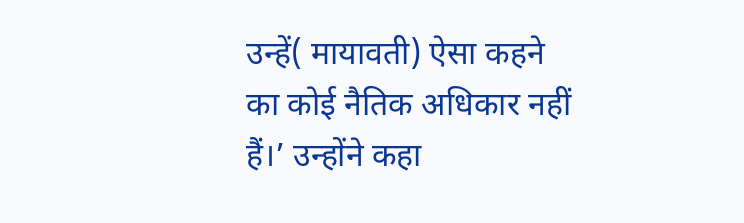उन्हें( मायावती) ऐसा कहने का कोई नैतिक अधिकार नहीं हैं।’ उन्होंने कहा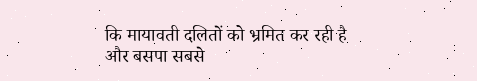कि मायावती दलितों को भ्रमित कर रही है और बसपा सबसे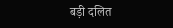बड़ी दलित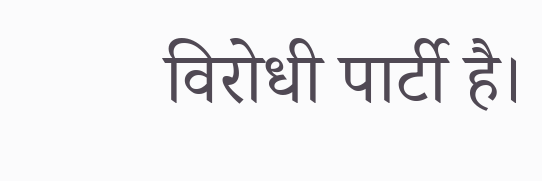विरोधी पार्टी है।